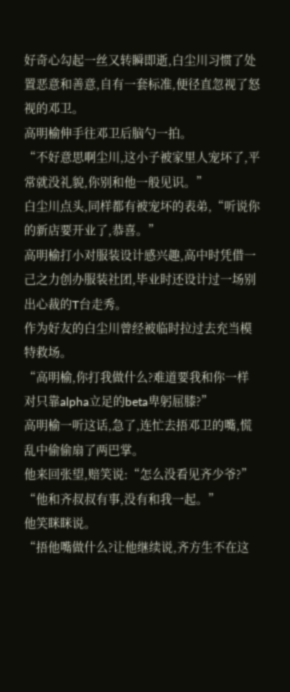好奇心勾起一丝又转瞬即逝,白尘川习惯了处置恶意和善意,自有一套标准,便径直忽视了怒视的邓卫。
高明榆伸手往邓卫后脑勺一拍。
“不好意思啊尘川,这小子被家里人宠坏了,平常就没礼貌,你别和他一般见识。”
白尘川点头,同样都有被宠坏的表弟,“听说你的新店要开业了,恭喜。”
高明榆打小对服装设计感兴趣,高中时凭借一己之力创办服装社团,毕业时还设计过一场别出心裁的T台走秀。
作为好友的白尘川曾经被临时拉过去充当模特救场。
“高明榆,你打我做什么?难道要我和你一样对只靠alpha立足的beta卑躬屈膝?”
高明榆一听这话,急了,连忙去捂邓卫的嘴,慌乱中偷偷扇了两巴掌。
他来回张望,赔笑说:“怎么没看见齐少爷?”
“他和齐叔叔有事,没有和我一起。”
他笑眯眯说。
“捂他嘴做什么?让他继续说,齐方生不在这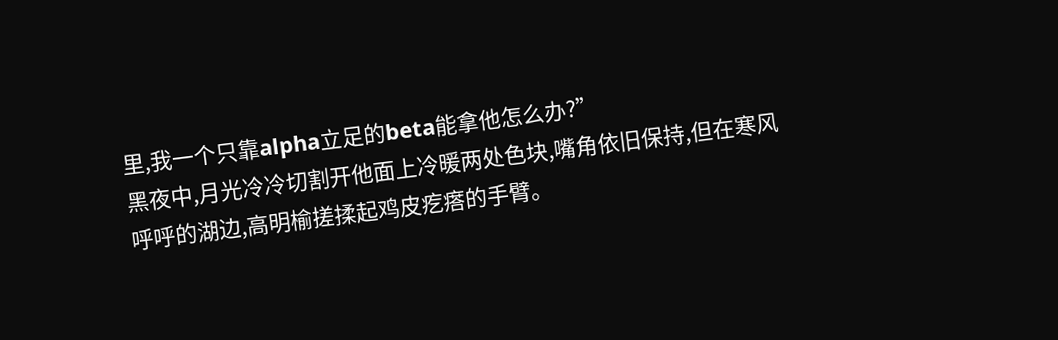里,我一个只靠alpha立足的beta能拿他怎么办?”
黑夜中,月光冷冷切割开他面上冷暖两处色块,嘴角依旧保持,但在寒风呼呼的湖边,高明榆搓揉起鸡皮疙瘩的手臂。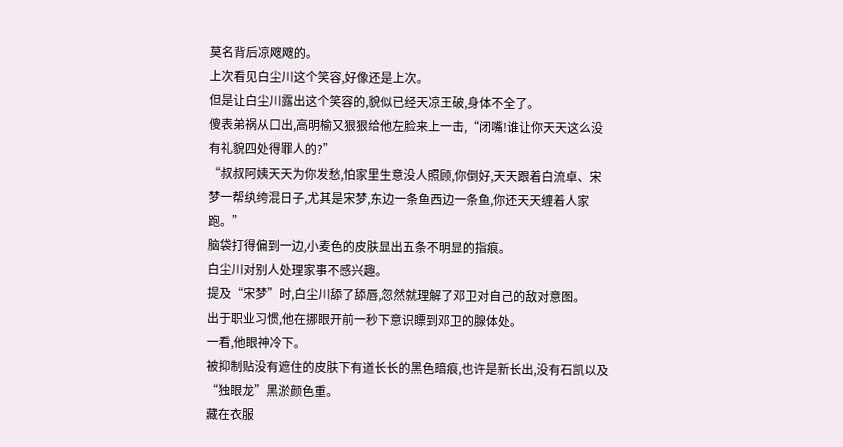莫名背后凉飕飕的。
上次看见白尘川这个笑容,好像还是上次。
但是让白尘川露出这个笑容的,貌似已经天凉王破,身体不全了。
傻表弟祸从口出,高明榆又狠狠给他左脸来上一击,“闭嘴!谁让你天天这么没有礼貌四处得罪人的?”
“叔叔阿姨天天为你发愁,怕家里生意没人照顾,你倒好,天天跟着白流卓、宋梦一帮纨绔混日子,尤其是宋梦,东边一条鱼西边一条鱼,你还天天缠着人家跑。”
脑袋打得偏到一边,小麦色的皮肤显出五条不明显的指痕。
白尘川对别人处理家事不感兴趣。
提及“宋梦”时,白尘川舔了舔唇,忽然就理解了邓卫对自己的敌对意图。
出于职业习惯,他在挪眼开前一秒下意识瞟到邓卫的腺体处。
一看,他眼神冷下。
被抑制贴没有遮住的皮肤下有道长长的黑色暗痕,也许是新长出,没有石凯以及“独眼龙”黑淤颜色重。
藏在衣服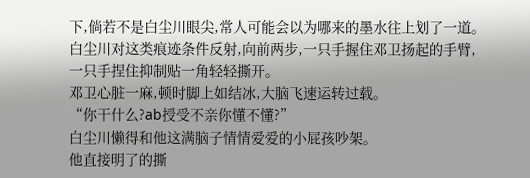下,倘若不是白尘川眼尖,常人可能会以为哪来的墨水往上划了一道。
白尘川对这类痕迹条件反射,向前两步,一只手握住邓卫扬起的手臂,一只手捏住抑制贴一角轻轻撕开。
邓卫心脏一麻,顿时脚上如结冰,大脑飞速运转过载。
“你干什么?ab授受不亲你懂不懂?”
白尘川懒得和他这满脑子情情爱爱的小屁孩吵架。
他直接明了的撕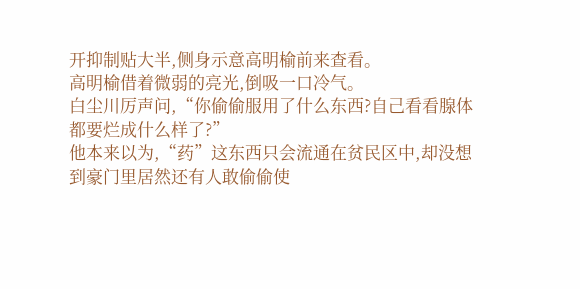开抑制贴大半,侧身示意高明榆前来查看。
高明榆借着微弱的亮光,倒吸一口冷气。
白尘川厉声问,“你偷偷服用了什么东西?自己看看腺体都要烂成什么样了?”
他本来以为,“药”这东西只会流通在贫民区中,却没想到豪门里居然还有人敢偷偷使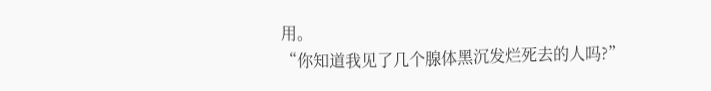用。
“你知道我见了几个腺体黑沉发烂死去的人吗?”